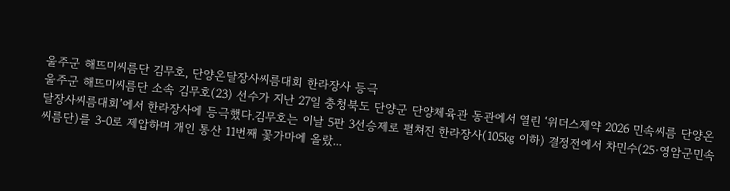울주군 해뜨미씨름단 김무호, 단양온달장사씨름대회 한라장사 등극
울주군 해뜨미씨름단 소속 김무호(23) 선수가 지난 27일 충청북도 단양군 단양체육관 동관에서 열린 ‘위더스제약 2026 민속씨름 단양온달장사씨름대회’에서 한라장사에 등극했다.김무호는 이날 5판 3선승제로 펼쳐진 한라장사(105㎏ 이하) 결정전에서 차민수(25·영암군민속씨름단)를 3-0로 제압하며 개인 통산 11번째 꽃가마에 올랐...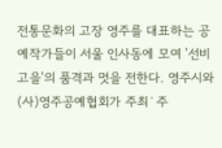전통문화의 고장 영주를 대표하는 공예작가들이 서울 인사동에 모여 '선비고을'의 품격과 멋을 전한다. 영주시와 (사)영주공예협회가 주최˙주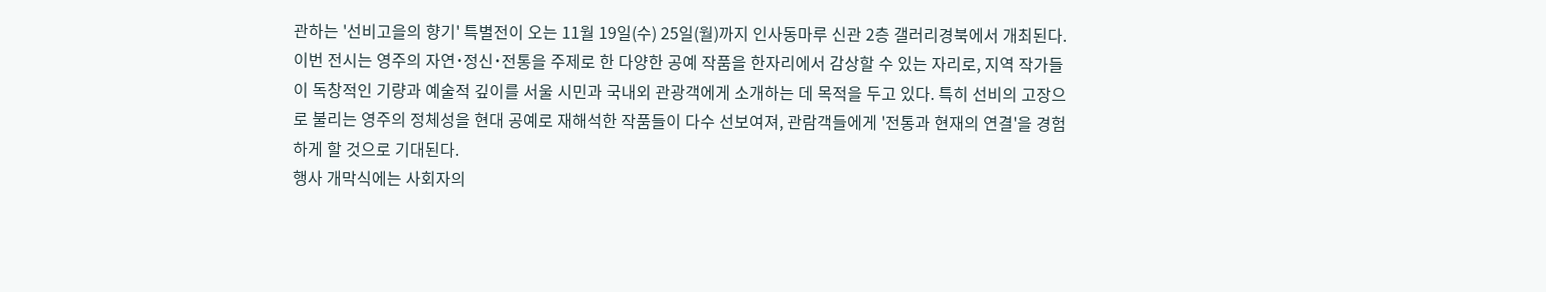관하는 '선비고을의 향기' 특별전이 오는 11월 19일(수) 25일(월)까지 인사동마루 신관 2층 갤러리경북에서 개최된다.
이번 전시는 영주의 자연˙정신˙전통을 주제로 한 다양한 공예 작품을 한자리에서 감상할 수 있는 자리로, 지역 작가들이 독창적인 기량과 예술적 깊이를 서울 시민과 국내외 관광객에게 소개하는 데 목적을 두고 있다. 특히 선비의 고장으로 불리는 영주의 정체성을 현대 공예로 재해석한 작품들이 다수 선보여져, 관람객들에게 '전통과 현재의 연결'을 경험하게 할 것으로 기대된다.
행사 개막식에는 사회자의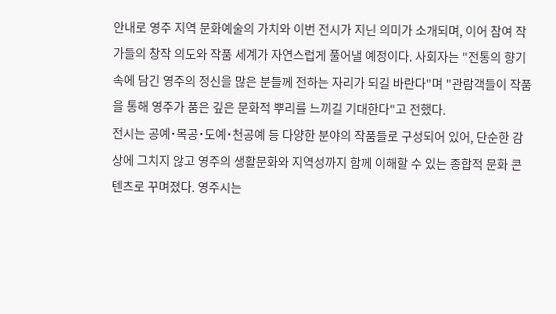안내로 영주 지역 문화예술의 가치와 이번 전시가 지닌 의미가 소개되며, 이어 참여 작가들의 창작 의도와 작품 세계가 자연스럽게 풀어낼 예정이다. 사회자는 "전통의 향기 속에 담긴 영주의 정신을 많은 분들께 전하는 자리가 되길 바란다"며 "관람객들이 작품을 통해 영주가 품은 깊은 문화적 뿌리를 느끼길 기대한다"고 전했다.
전시는 공예˙목공˙도예˙천공예 등 다양한 분야의 작품들로 구성되어 있어, 단순한 감상에 그치지 않고 영주의 생활문화와 지역성까지 함께 이해할 수 있는 종합적 문화 콘텐츠로 꾸며졌다. 영주시는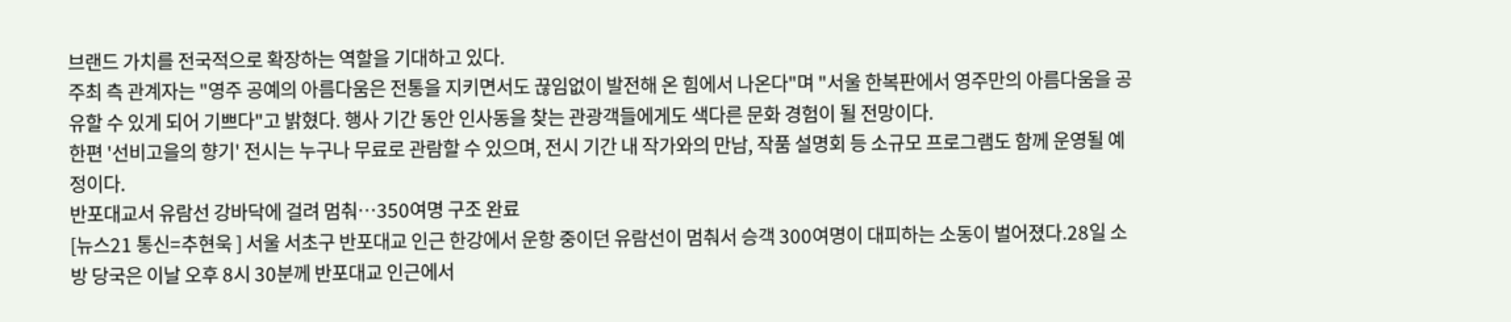브랜드 가치를 전국적으로 확장하는 역할을 기대하고 있다.
주최 측 관계자는 "영주 공예의 아름다움은 전통을 지키면서도 끊임없이 발전해 온 힘에서 나온다"며 "서울 한복판에서 영주만의 아름다움을 공유할 수 있게 되어 기쁘다"고 밝혔다. 행사 기간 동안 인사동을 찾는 관광객들에게도 색다른 문화 경험이 될 전망이다.
한편 '선비고을의 향기' 전시는 누구나 무료로 관람할 수 있으며, 전시 기간 내 작가와의 만남, 작품 설명회 등 소규모 프로그램도 함께 운영될 예정이다.
반포대교서 유람선 강바닥에 걸려 멈춰…350여명 구조 완료
[뉴스21 통신=추현욱 ] 서울 서초구 반포대교 인근 한강에서 운항 중이던 유람선이 멈춰서 승객 300여명이 대피하는 소동이 벌어졌다.28일 소방 당국은 이날 오후 8시 30분께 반포대교 인근에서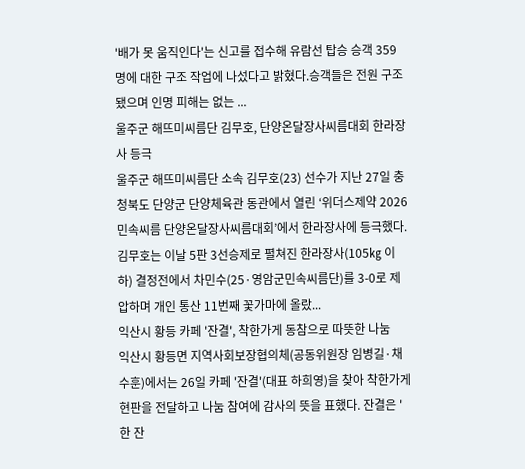'배가 못 움직인다'는 신고를 접수해 유람선 탑승 승객 359명에 대한 구조 작업에 나섰다고 밝혔다.승객들은 전원 구조됐으며 인명 피해는 없는 ...
울주군 해뜨미씨름단 김무호, 단양온달장사씨름대회 한라장사 등극
울주군 해뜨미씨름단 소속 김무호(23) 선수가 지난 27일 충청북도 단양군 단양체육관 동관에서 열린 ‘위더스제약 2026 민속씨름 단양온달장사씨름대회’에서 한라장사에 등극했다.김무호는 이날 5판 3선승제로 펼쳐진 한라장사(105㎏ 이하) 결정전에서 차민수(25·영암군민속씨름단)를 3-0로 제압하며 개인 통산 11번째 꽃가마에 올랐...
익산시 황등 카페 '잔결', 착한가게 동참으로 따뜻한 나눔
익산시 황등면 지역사회보장협의체(공동위원장 임병길·채수훈)에서는 26일 카페 '잔결'(대표 하희영)을 찾아 착한가게 현판을 전달하고 나눔 참여에 감사의 뜻을 표했다. 잔결은 '한 잔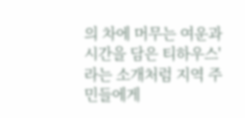의 차에 머무는 여운과 시간을 담은 티하우스'라는 소개처럼 지역 주민들에게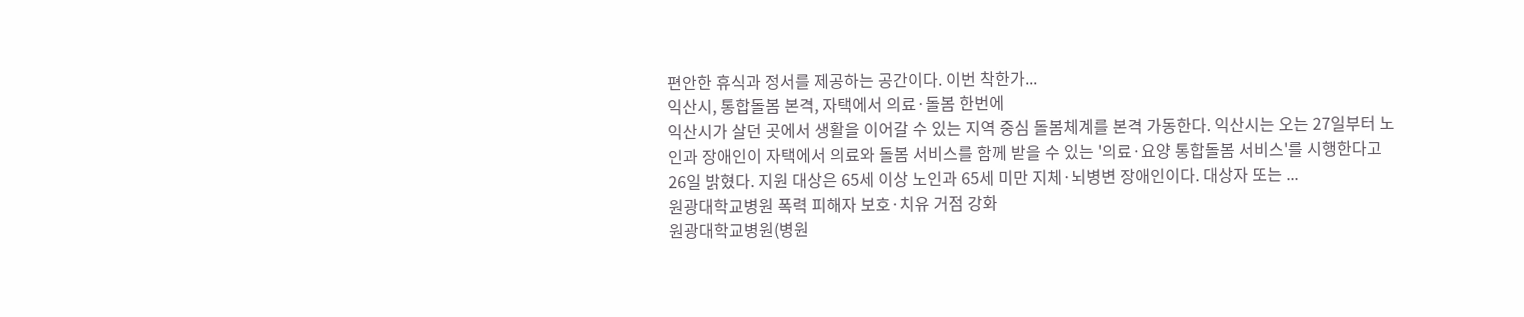편안한 휴식과 정서를 제공하는 공간이다. 이번 착한가...
익산시, 통합돌봄 본격, 자택에서 의료·돌봄 한번에
익산시가 살던 곳에서 생활을 이어갈 수 있는 지역 중심 돌봄체계를 본격 가동한다. 익산시는 오는 27일부터 노인과 장애인이 자택에서 의료와 돌봄 서비스를 함께 받을 수 있는 '의료·요양 통합돌봄 서비스'를 시행한다고 26일 밝혔다. 지원 대상은 65세 이상 노인과 65세 미만 지체·뇌병변 장애인이다. 대상자 또는 ...
원광대학교병원 폭력 피해자 보호·치유 거점 강화
원광대학교병원(병원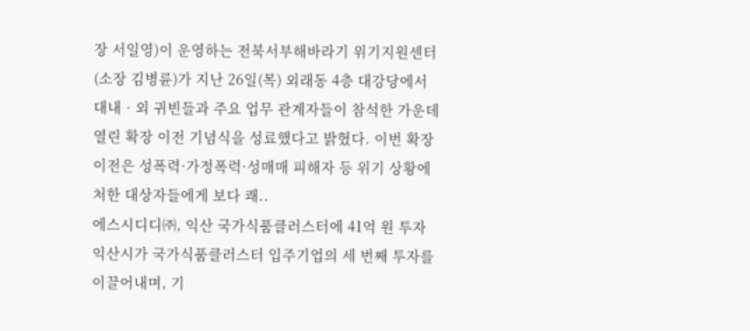장 서일영)이 운영하는 전북서부해바라기 위기지원센터(소장 김병륜)가 지난 26일(목) 외래동 4층 대강당에서 대내‧외 귀빈들과 주요 업무 관계자들이 참석한 가운데 열린 확장 이전 기념식을 성료했다고 밝혔다. 이번 확장 이전은 성폭력·가정폭력·성매매 피해자 등 위기 상황에 처한 대상자들에게 보다 쾌..
에스시디디㈜, 익산 국가식품클러스터에 41억 원 투자
익산시가 국가식품클러스터 입주기업의 세 번째 투자를 이끌어내며, 기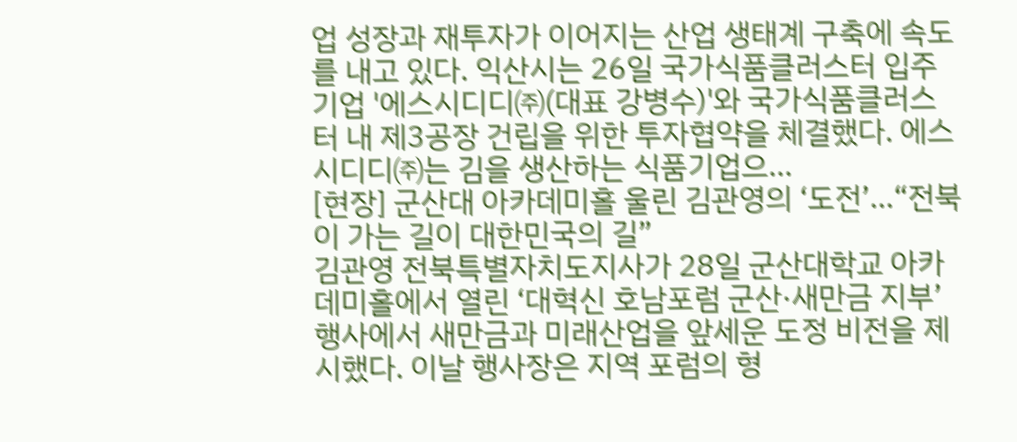업 성장과 재투자가 이어지는 산업 생태계 구축에 속도를 내고 있다. 익산시는 26일 국가식품클러스터 입주기업 '에스시디디㈜(대표 강병수)'와 국가식품클러스터 내 제3공장 건립을 위한 투자협약을 체결했다. 에스시디디㈜는 김을 생산하는 식품기업으...
[현장] 군산대 아카데미홀 울린 김관영의 ‘도전’...“전북이 가는 길이 대한민국의 길”
김관영 전북특별자치도지사가 28일 군산대학교 아카데미홀에서 열린 ‘대혁신 호남포럼 군산·새만금 지부’ 행사에서 새만금과 미래산업을 앞세운 도정 비전을 제시했다. 이날 행사장은 지역 포럼의 형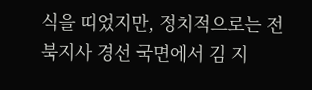식을 띠었지만, 정치적으로는 전북지사 경선 국면에서 김 지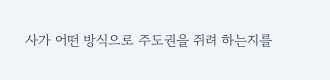사가 어떤 방식으로 주도권을 쥐려 하는지를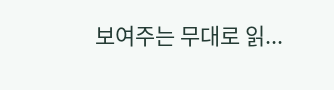보여주는 무대로 읽...